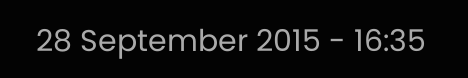28 September 2015 - 16:35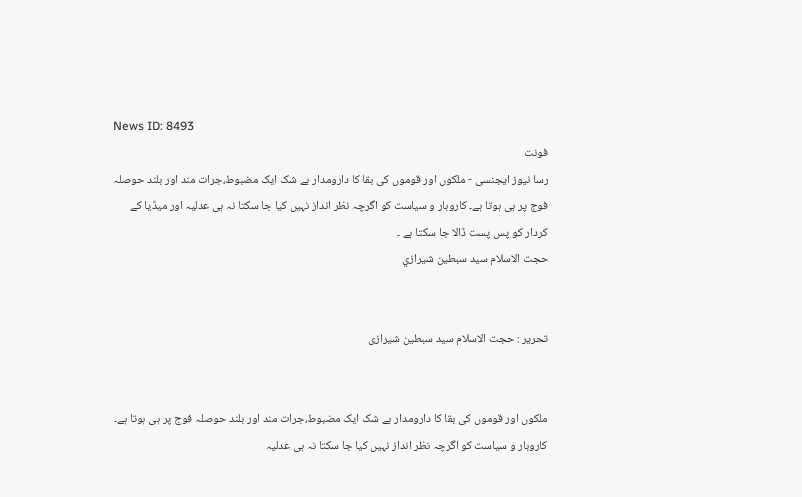News ID: 8493
فونت
رسا نیوز ایجنسی - ملکوں اور قوموں کی بقا کا دارومدار بے شک ایک مضبوط،جرات مند اور بلند حوصلہ فوج پر ہی ہوتا ہے۔ کاروبار و سیاست کو اگرچہ نظر انداز نہیں کیا جا سکتا نہ ہی عدلیہ اور میڈیا کے کردار کو پس پست ڈالا جا سکتا ہے ۔
حجت الاسلام سيد سبطين شيرازي


تحریر : حجت الاسلام سید سبطین شیرازی


ملکوں اور قوموں کی بقا کا دارومدار بے شک ایک مضبوط،جرات مند اور بلند حوصلہ فوج پر ہی ہوتا ہے۔ کاروبار و سیاست کو اگرچہ نظر انداز نہیں کیا جا سکتا نہ ہی عدلیہ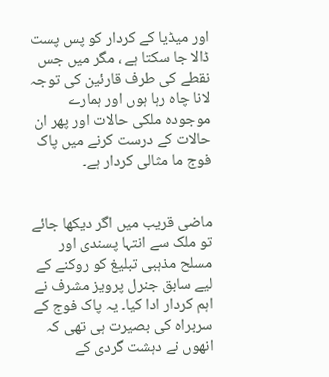اور میڈیا کے کردار کو پس پست ڈالا جا سکتا ہے ، مگر میں جس نقطے کی طرف قارئین کی توجہ لانا چاہ رہا ہوں اور ہمارے موجودہ ملکی حالات اور پھر ان حالات کے درست کرنے میں پاک فوج ما مثالی کردار ہے۔


ماضی قریب میں اگر دیکھا جائے تو ملک سے انتہا پسندی اور مسلح مذہبی تبلیغ کو روکنے کے لیے سابق جنرل پرویز مشرف نے اہم کردار ادا کیا۔ یہ پاک فوج کے سربراہ کی بصیرت ہی تھی کہ انھوں نے دہشت گردی کے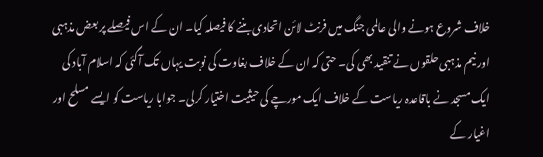خلاف شروع ہونے والی عالمی جنگ میں فرنٹ لائن اتحادی بننے کا فیصلہ کیا۔ ان کے اس فیصلے پر بعض مذہبی اور نیم مذہبی حلقوں نے تنقید بھی کی۔ حتی کہ ان کے خلاف بغاوت کی نوبت یہاں تک آگئی کہ اسلام آباد کی ایک مسجد نے باقاعدہ ریاست کے خلاف ایک مورچے کی حیثیت اختیار کرلی۔ جوابا ریاست کو ایسے مسلح اور اغیار کے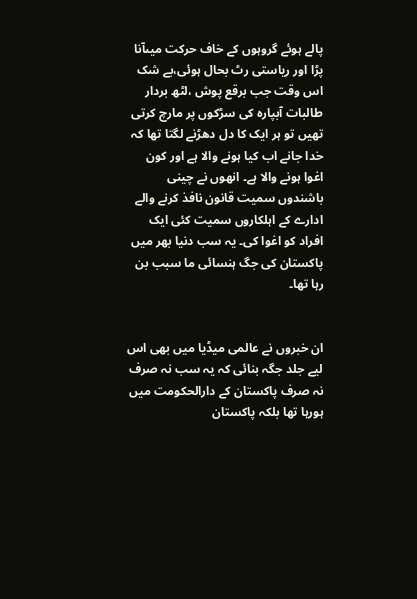پالے ہوئے گروہوں کے خاف حرکت میںآنا پڑا اور ریاستی رٹ بحال ہوئی،بے شک اس وقت جب برقع پوش ،لٹھ بردار طالبات آبپارہ کی سڑکوں پر مارچ کرتی تھیں تو ہر ایک کا دل دھڑنے لگتا تھا کہ خدا جانے اب کیا ہونے والا ہے اور کون اغوا ہونے والا ہے۔ انھوں نے چینی باشندوں سمیت قانون نافذ کرنے والے ادارے کے اہلکاروں سمیت کئی ایک افراد کو اغوا کی۔ یہ سب دنیا بھر میں پاکستان کی جگ ہنسائی ما سبب بن رہا تھا۔


ان خبروں نے عالمی میڈیا میں بھی اس لیے جلد جگہ بنائی کہ یہ سب نہ صرف نہ صرف پاکستان کے دارالحکومت میں ہورہا تھا بلکہ پاکستان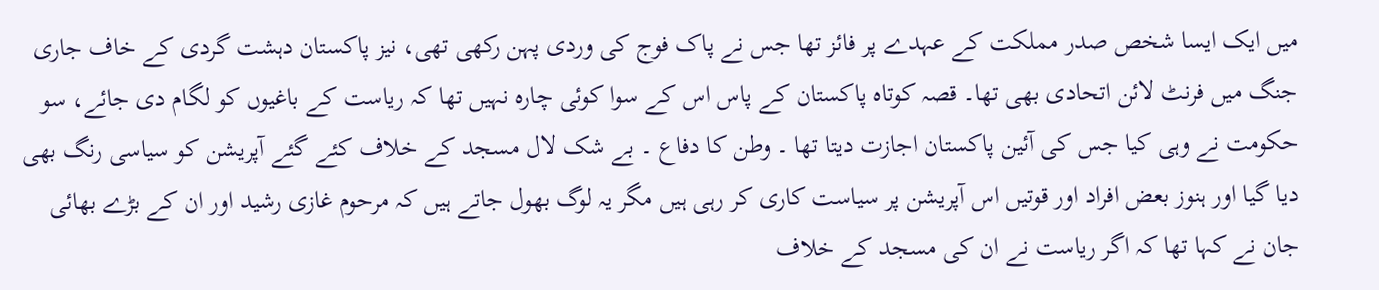میں ایک ایسا شخص صدر مملکت کے عہدے پر فائز تھا جس نے پاک فوج کی وردی پہن رکھی تھی، نیز پاکستان دہشت گردی کے خاف جاری جنگ میں فرنٹ لائن اتحادی بھی تھا۔ قصہ کوتاہ پاکستان کے پاس اس کے سوا کوئی چارہ نہیں تھا کہ ریاست کے باغیوں کو لگام دی جائے، سو حکومت نے وہی کیا جس کی آئین پاکستان اجازت دیتا تھا ۔ وطن کا دفاع ۔ بے شک لال مسجد کے خلاف کئے گئے آپریشن کو سیاسی رنگ بھی دیا گیا اور ہنوز بعض افراد اور قوتیں اس آپریشن پر سیاست کاری کر رہی ہیں مگر یہ لوگ بھول جاتے ہیں کہ مرحوم غازی رشید اور ان کے بڑے بھائی جان نے کہا تھا کہ اگر ریاست نے ان کی مسجد کے خلاف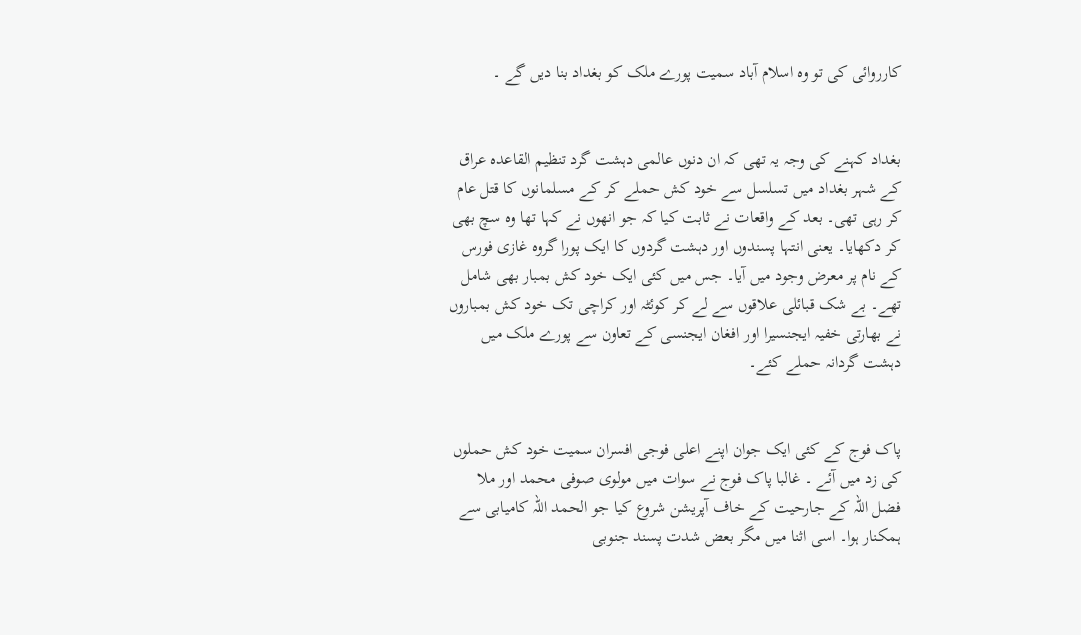کارروائی کی تو وہ اسلام آباد سمیت پورے ملک کو بغداد بنا دیں گے ۔


بغداد کہنے کی وجہ یہ تھی کہ ان دنوں عالمی دہشت گرد تنظیم القاعدہ عراق کے شہر بغداد میں تسلسل سے خود کش حملے کر کے مسلمانوں کا قتل عام کر رہی تھی۔ بعد کے واقعات نے ثابت کیا کہ جو انھوں نے کہا تھا وہ سچ بھی کر دکھایا۔ یعنی انتہا پسندوں اور دہشت گردوں کا ایک پورا گروہ غازی فورس کے نام پر معرض وجود میں آیا۔ جس میں کئی ایک خود کش بمبار بھی شامل تھے۔ بے شک قبائلی علاقوں سے لے کر کوئٹہ اور کراچی تک خود کش بمباروں نے بھارتی خفیہ ایجنسیرا اور افغان ایجنسی کے تعاون سے پورے ملک میں دہشت گردانہ حملے کئے۔


پاک فوج کے کئی ایک جوان اپنے اعلی فوجی افسران سمیت خود کش حملوں کی زد میں آئے ۔ غالبا پاک فوج نے سوات میں مولوی صوفی محمد اور ملا فضل اللہ کے جارحیت کے خاف آپریشن شروع کیا جو الحمد اللہ کامیابی سے ہمکنار ہوا۔ اسی اثنا میں مگر بعض شدت پسند جنوبی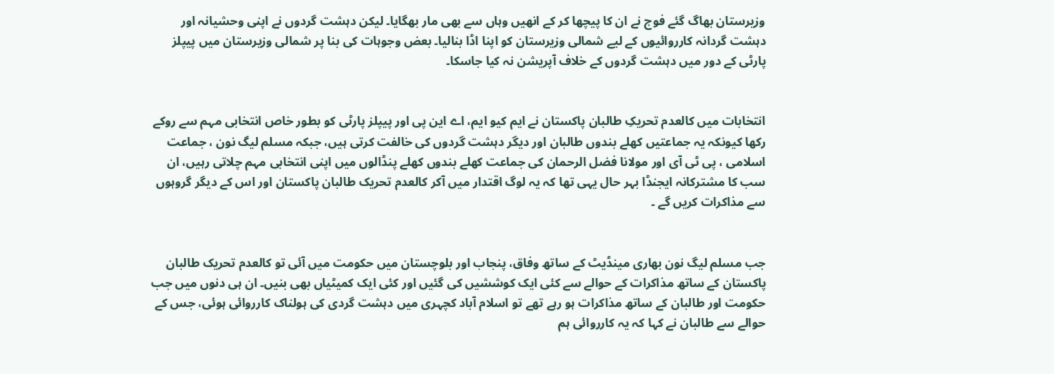وزیرستان بھاگ گئے فوج نے ان کا پیچھا کر کے انھیں وہاں سے بھی مار بھگایا۔ لیکن دہشت گردوں نے اپنی وحشیانہ اور دہشت گردانہ کارروائیوں کے لیے شمالی وزیرستان کو اپنا اڈا بنالیا۔ بعض وجوہات کی بنا پر شمالی وزیرستان میں پیپلز پارٹی کے دور میں دہشت گردوں کے خلاف آپریشن نہ کیا جاسکا۔


انتخابات میں کالعدم تحریکِ طالبان پاکستان نے ایم کیو ایم، اے این پی اور پیپلز پارٹی کو بطور خاص انتخابی مہم سے روکے رکھا کیونکہ یہ جماعتیں کھلے بندوں طالبان اور دیگر دہشت گردوں کی خالفت کرتی ہیں، جبکہ مسلم لیگ نون ، جماعت اسلامی ، پی ٹی آی اور مولانا فضل الرحمان کی جماعت کھلے بندوں کھلے پنڈالوں میں اپنی انتخابی مہم چلاتی رہیں، ان سب کا مشترکانہ ایجنڈا بہر حال یہی تھا کہ یہ لوگ اقتدار میں آکر کالعدم تحریک طالبان پاکستان اور اس کے دیگر گروہوں سے مذاکرات کریں گے ۔


جب مسلم لیگ نون بھاری مینڈیٹ کے ساتھ وفاق، پنجاب اور بلوچستان میں حکومت میں آئی تو کالعدم تحریک طالبان پاکستان کے ساتھ مذاکرات کے حوالے سے کئی ایک کوششیں کی گئیں اور کئی ایک کمیٹیاں بھی بنیں۔ ان ہی دنوں میں جب حکومت اور طالبان کے ساتھ مذاکرات ہو رہے تھے تو اسلام آباد کچہری میں دہشت گردی کی ہولناک کارروائی ہوئی، جس کے حوالے سے طالبان نے کہا کہ یہ کارروائی ہم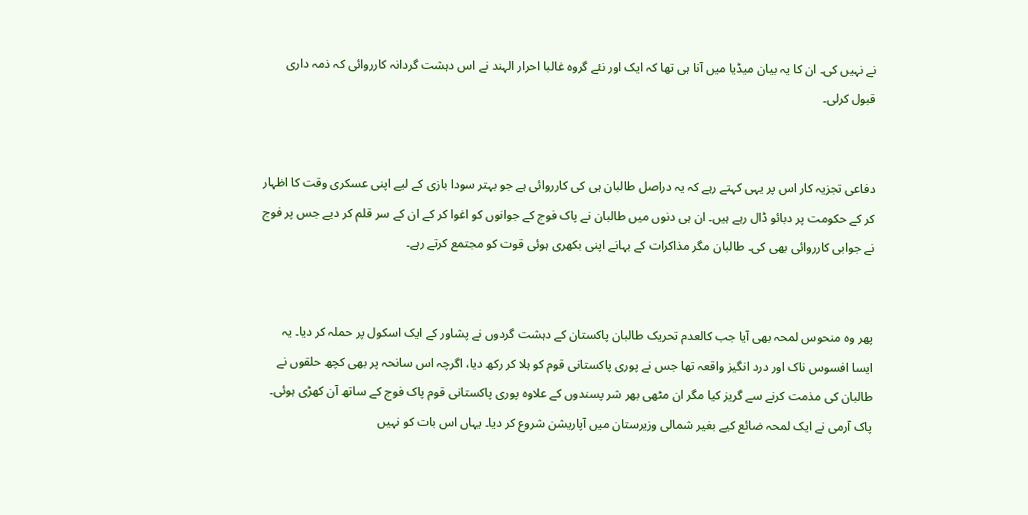نے نہیں کی۔ ان کا یہ بیان میڈیا میں آنا ہی تھا کہ ایک اور نئے گروہ غالبا احرار الہند نے اس دہشت گردانہ کارروائی کہ ذمہ داری قبول کرلی۔


دفاعی تجزیہ کار اس پر یہی کہتے رہے کہ یہ دراصل طالبان ہی کی کارروائی ہے جو بہتر سودا بازی کے لیے اپنی عسکری وقت کا اظہار کر کے حکومت پر دبائو ڈال رہے ہیں۔ ان ہی دنوں میں طالبان نے پاک فوج کے جوانوں کو اغوا کر کے ان کے سر قلم کر دیے جس پر فوج نے جوابی کارروائی بھی کی۔ طالبان مگر مذاکرات کے بہانے اپنی بکھری ہوئی قوت کو مجتمع کرتے رہے۔


پھر وہ منحوس لمحہ بھی آیا جب کالعدم تحریک طالبان پاکستان کے دہشت گردوں نے پشاور کے ایک اسکول پر حملہ کر دیا۔ یہ ایسا افسوس ناک اور درد انگیز واقعہ تھا جس نے پوری پاکستانی قوم کو ہلا کر رکھ دیا، اگرچہ اس سانحہ پر بھی کچھ حلقوں نے طالبان کی مذمت کرنے سے گریز کیا مگر ان مٹھی بھر شر پسندوں کے علاوہ پوری پاکستانی قوم پاک فوج کے ساتھ آن کھڑی ہوئی۔ پاک آرمی نے ایک لمحہ ضائع کیے بغیر شمالی وزیرستان میں آپاریشن شروع کر دیا۔ یہاں اس بات کو نہیں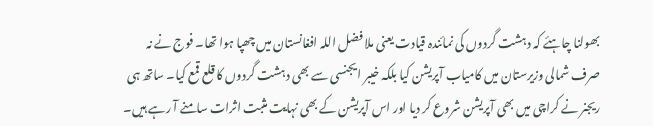بھولنا چاہئے کہ دہشت گردوں کی نمائندہ قیادت یعنی ملا فضل اللہ افغانستان میں چھپا ہوا تھا۔ فوج نے نہ صرف شمالی وزیرستان میں کامیاب آپریشن کیا بلکہ خیبر ایجنسی سے بھی دہشت گردوں کا قلع قمع کیا۔ ساتھ ہی ریجنر نے کراچی میں بھی آپریشن شروع کر دیا اور اس آپریشن کے بھی نہایت مثبت اثرات سامنے آ رہے ہیں۔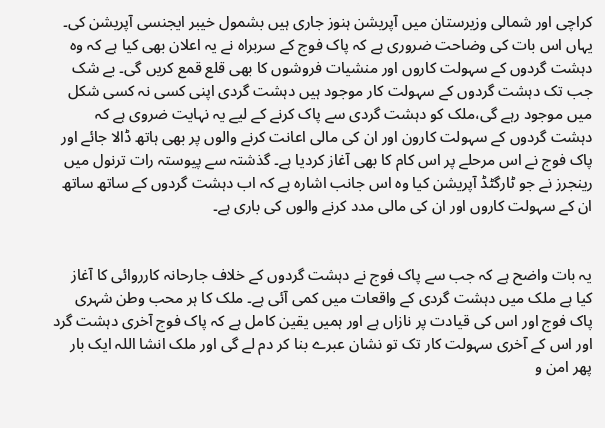کراچی اور شمالی وزیرستان میں آپریشن ہنوز جاری ہیں بشمول خیبر ایجنسی آپریشن کی۔ یہاں اس بات کی وضاحت ضروری ہے کہ پاک فوج کے سربراہ نے یہ اعلان بھی کیا ہے کہ وہ دہشت گردوں کے سہولت کاروں اور منشیات فروشوں کا بھی قلع قمع کریں گی۔ بے شک جب تک دہشت گردوں کے سہولت کار موجود ہیں دہشت گردی اپنی کسی نہ کسی شکل میں موجود رہے گی،ملک کو دہشت گردی سے پاک کرنے کے لیے یہ نہایت ضروی ہے کہ دہشت گردوں کے سہولت کارون اور ان کی مالی اعانت کرنے والوں پر بھی ہاتھ ڈالا جائے اور پاک فوج نے اس مرحلے پر اس کام کا بھی آغاز کردیا ہے۔ گذشتہ سے پیوستہ رات ترنول میں رینجرز نے جو ٹارگٹڈ آپریشن کیا وہ اس جانب اشارہ ہے کہ اب دہشت گردوں کے ساتھ ساتھ ان کے سہولت کاروں اور ان کی مالی مدد کرنے والوں کی باری ہے۔


یہ بات واضح ہے کہ جب سے پاک فوج نے دہشت گردوں کے خلاف جارحانہ کارروائی کا آغاز کیا ہے ملک میں دہشت گردی کے واقعات میں کمی آئی ہے۔ ملک کا ہر محب وطن شہری پاک فوج اور اس کی قیادت پر نازاں ہے اور ہمیں یقین کامل ہے کہ پاک فوج آخری دہشت گرد اور اس کے آخری سہولت کار تک تو نشان عبرے بنا کر دم لے گی اور ملک انشا اللہ ایک بار پھر امن و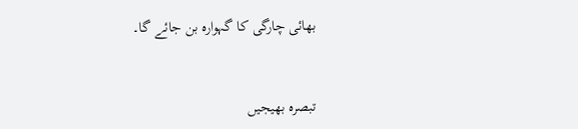بھائی چارگی کا گہوارہ بن جائے گا۔


تبصرہ بھیجیں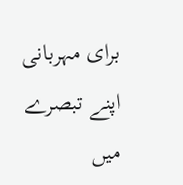برای مہربانی اپنے تبصرے میں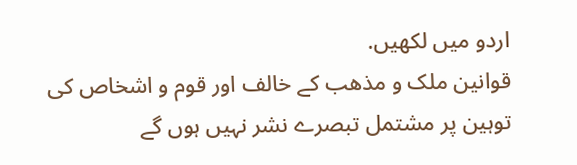اردو میں لکھیں.
قوانین ملک و مذھب کے خالف اور قوم و اشخاص کی توہین پر مشتمل تبصرے نشر نہیں ہوں گے